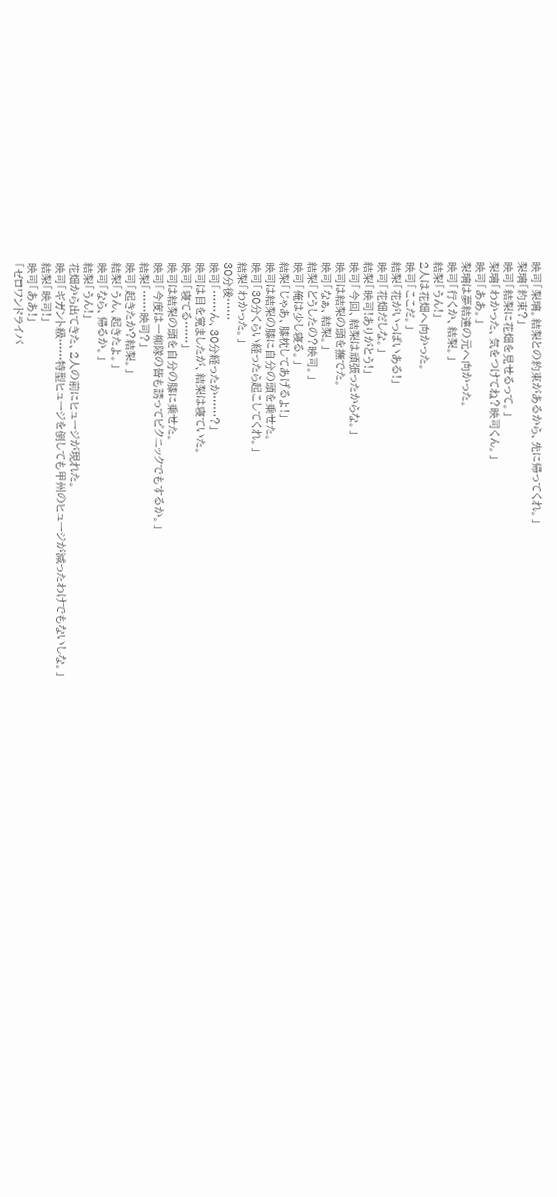映司「梨璃。結梨との約束があるから、先に帰ってくれ。」
梨璃「約束?」
映司「結梨に花畑を見せるって。」
梨璃「わかった、気をつけてね?映司くん。」
映司「ああ。」
梨璃は夢結達の元へ向かった。
映司「行くか、結梨。」
結梨「うん!」
2人は花畑へ向かった。
映司「ここだ。」
結梨「花がいっぱいある!」
映司「花畑だしな。」
結梨「映司!ありがとう!」
映司「今回、結梨は頑張ったからな。」
映司は結梨の頭を撫でた。
映司「なぁ、結梨。」
結梨「どうしたの?映司。」
映司「俺は少し寝る。」
結梨「じゃあ、膝枕してあげるよ!」
映司は結梨の膝に自分の頭を乗せた。
映司「30分くらい経ったら起こしてくれ。」
結梨「わかった。」
30分後……
映司「……ん、30分経ったか……?」
映司は目を覚ましたが、結梨は寝ていた。
映司「寝てる……」
映司は結梨の頭を自分の膝に乗せた。
映司「今度は一柳隊の皆も誘ってピクニックでもするか。」
結梨「……映司?」
映司「起きたか?結梨。」
結梨「うん、起きたよ。」
映司「なら、帰るか。」
結梨「うん!」
花畑から出てきた、2人の前にヒュージが現れた。
映司「ギガント級……特型ヒュージを倒しても甲州のヒュージが減ったわけでもないしな。」
結梨「映司!」
映司「ああ!」
「ゼロワンドライバ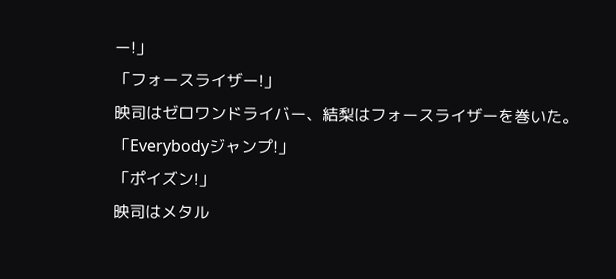ー!」
「フォースライザー!」
映司はゼロワンドライバー、結梨はフォースライザーを巻いた。
「Everybodyジャンプ!」
「ポイズン!」
映司はメタル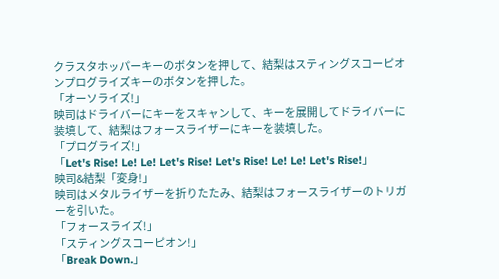クラスタホッパーキーのボタンを押して、結梨はスティングスコーピオンプログライズキーのボタンを押した。
「オーソライズ!」
映司はドライバーにキーをスキャンして、キーを展開してドライバーに装填して、結梨はフォースライザーにキーを装填した。
「プログライズ!」
「Let's Rise! Le! Le! Let's Rise! Let's Rise! Le! Le! Let's Rise!」
映司&結梨「変身!」
映司はメタルライザーを折りたたみ、結梨はフォースライザーのトリガーを引いた。
「フォースライズ!」
「スティングスコーピオン!」
「Break Down.」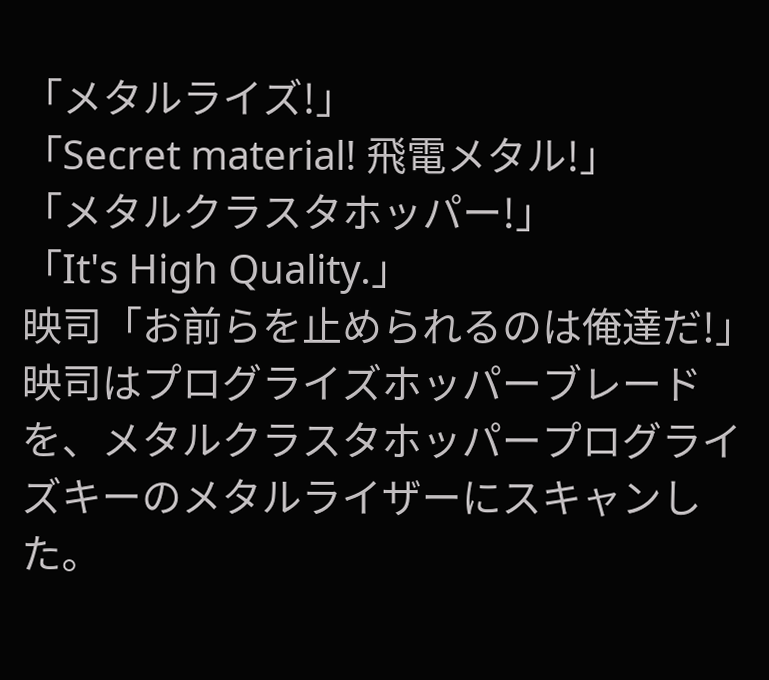「メタルライズ!」
「Secret material! 飛電メタル!」
「メタルクラスタホッパー!」
「It's High Quality.」
映司「お前らを止められるのは俺達だ!」
映司はプログライズホッパーブレードを、メタルクラスタホッパープログライズキーのメタルライザーにスキャンした。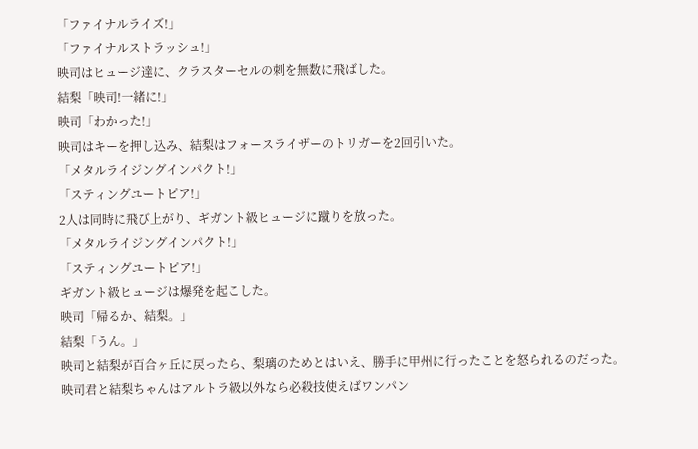「ファイナルライズ!」
「ファイナルストラッシュ!」
映司はヒュージ達に、クラスターセルの刺を無数に飛ばした。
結梨「映司!一緒に!」
映司「わかった!」
映司はキーを押し込み、結梨はフォースライザーのトリガーを2回引いた。
「メタルライジングインパクト!」
「スティングユートピア!」
2人は同時に飛び上がり、ギガント級ヒュージに蹴りを放った。
「メタルライジングインパクト!」
「スティングユートピア!」
ギガント級ヒュージは爆発を起こした。
映司「帰るか、結梨。」
結梨「うん。」
映司と結梨が百合ヶ丘に戻ったら、梨璃のためとはいえ、勝手に甲州に行ったことを怒られるのだった。
映司君と結梨ちゃんはアルトラ級以外なら必殺技使えばワンパン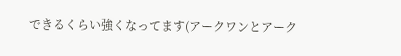できるくらい強くなってます(アークワンとアーク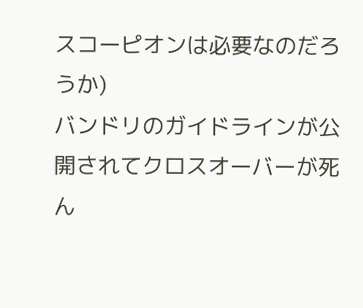スコーピオンは必要なのだろうか)
バンドリのガイドラインが公開されてクロスオーバーが死ん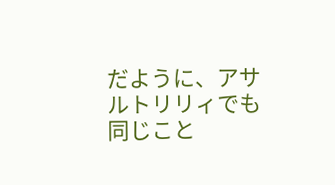だように、アサルトリリィでも同じこと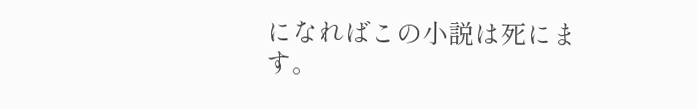になればこの小説は死にます。